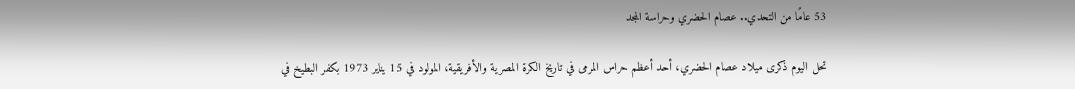53 عامًا من التحدي.. عصام الحضري وحراسة المجد

تحل اليوم ذكرى ميلاد عصام الحضري، أحد أعظم حراس المرمى في تاريخ الكرة المصرية والأفريقية، المولود في 15 يناير 1973 بكفر البطيخ في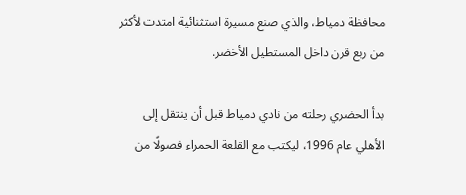محافظة دمياط، والذي صنع مسيرة استثنائية امتدت لأكثر من ربع قرن داخل المستطيل الأخضر.

بدأ الحضري رحلته من نادي دمياط قبل أن ينتقل إلى الأهلي عام 1996، ليكتب مع القلعة الحمراء فصولًا من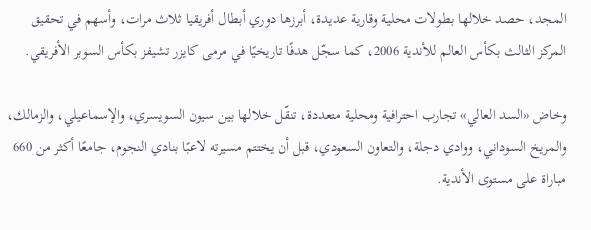المجد، حصد خلالها بطولات محلية وقارية عديدة، أبرزها دوري أبطال أفريقيا ثلاث مرات، وأسهم في تحقيق المركز الثالث بكأس العالم للأندية 2006، كما سجّل هدفًا تاريخيًا في مرمى كايزر تشيفز بكأس السوبر الأفريقي.

وخاض «السد العالي» تجارب احترافية ومحلية متعددة، تنقّل خلالها بين سيون السويسري، والإسماعيلي، والزمالك، والمريخ السوداني، ووادي دجلة، والتعاون السعودي، قبل أن يختتم مسيرته لاعبًا بنادي النجوم، جامعًا أكثر من 660 مباراة على مستوى الأندية.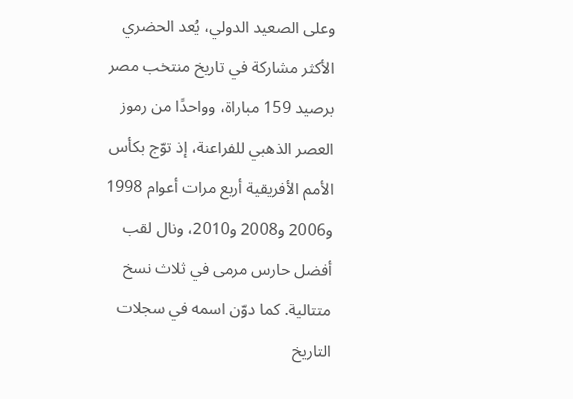وعلى الصعيد الدولي، يُعد الحضري الأكثر مشاركة في تاريخ منتخب مصر برصيد 159 مباراة، وواحدًا من رموز العصر الذهبي للفراعنة، إذ توّج بكأس الأمم الأفريقية أربع مرات أعوام 1998 و2006 و2008 و2010، ونال لقب أفضل حارس مرمى في ثلاث نسخ متتالية. كما دوّن اسمه في سجلات التاريخ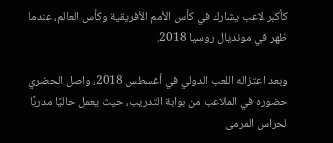كأكبر لاعب يشارك في كأس الأمم الأفريقية وكأس العالم، عندما ظهر في مونديال روسيا 2018.

وبعد اعتزاله اللعب الدولي في أغسطس 2018، واصل الحضري حضوره في الملاعب من بوابة التدريب، حيث يعمل حاليًا مدربًا لحراس المرمى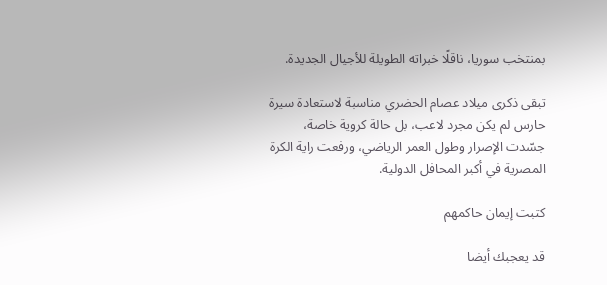بمنتخب سوريا، ناقلًا خبراته الطويلة للأجيال الجديدة.

تبقى ذكرى ميلاد عصام الحضري مناسبة لاستعادة سيرة حارس لم يكن مجرد لاعب، بل حالة كروية خاصة، جسّدت الإصرار وطول العمر الرياضي، ورفعت راية الكرة المصرية في أكبر المحافل الدولية.

كتبت إيمان حاكمهم

قد يعجبك أيضا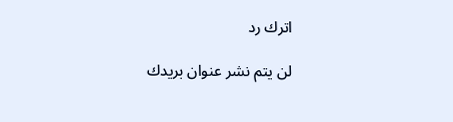اترك رد

لن يتم نشر عنوان بريدك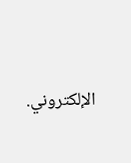الإلكتروني.